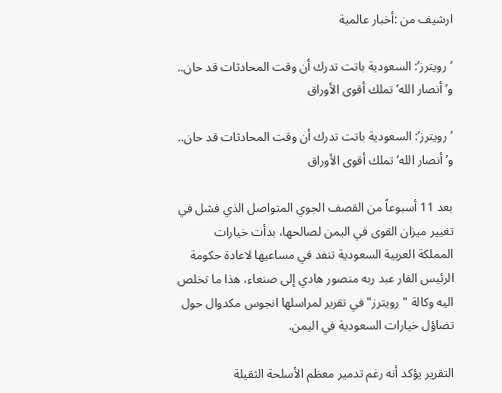ارشيف من :أخبار عالمية

’رويترز’: السعودية باتت تدرك أن وقت المحادثات قد حان.. و’أنصار الله’ تملك أقوى الأوراق

’رويترز’: السعودية باتت تدرك أن وقت المحادثات قد حان.. و’أنصار الله’ تملك أقوى الأوراق

بعد 11 أسبوعاً من القصف الجوي المتواصل الذي فشل في تغيير ميزان القوى في اليمن لصالحها، بدأت خيارات المملكة العربية السعودية تنفد في مساعيها لاعادة حكومة الرئيس الفار عبد ربه منصور هادي إلى صنعاء، هذا ما تخلص اليه وكالة "رويترز" في تقرير لمراسلها انجوس مكدوال حول تضاؤل خيارات السعودية في اليمن.

التقرير يؤكد أنه رغم تدمير معظم الأسلحة الثقيلة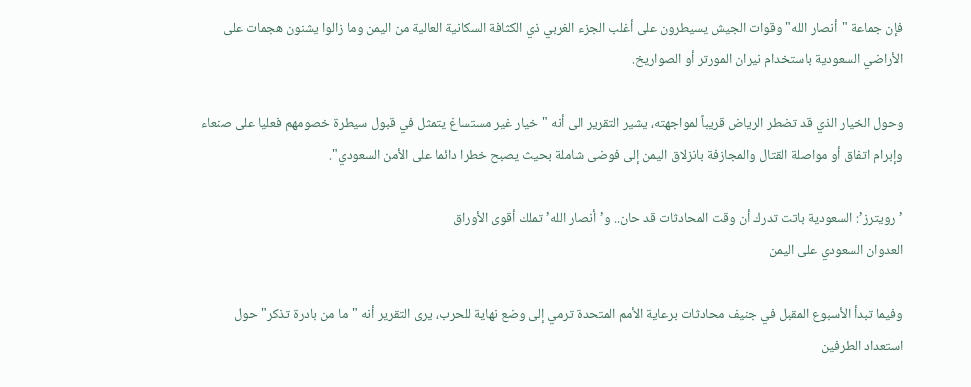فإن جماعة "أنصار الله" وقوات الجيش يسيطرون على أغلب الجزء الغربي ذي الكثافة السكانية العالية من اليمن وما زالوا يشنون هجمات على الأراضي السعودية باستخدام نيران المورتر أو الصواريخ.

وحول الخيار الذي قد تضطر الرياض قريباً لمواجهته، يشير التقرير الى أنه "خيار غير مستساغ يتمثل في قبول سيطرة خصومهم فعليا على صنعاء وإبرام اتفاق أو مواصلة القتال والمجازفة بانزلاق اليمن إلى فوضى شاملة بحيث يصبح خطرا دائما على الأمن السعودي".

’رويترز’: السعودية باتت تدرك أن وقت المحادثات قد حان.. و’أنصار الله’ تملك أقوى الأوراق
العدوان السعودي على اليمن

وفيما تبدأ الأسبوع المقبل في جنيف محادثات برعاية الأمم المتحدة ترمي إلى وضع نهاية للحرب، يرى التقرير أنه "ما من بادرة تذكر" حول استعداد الطرفين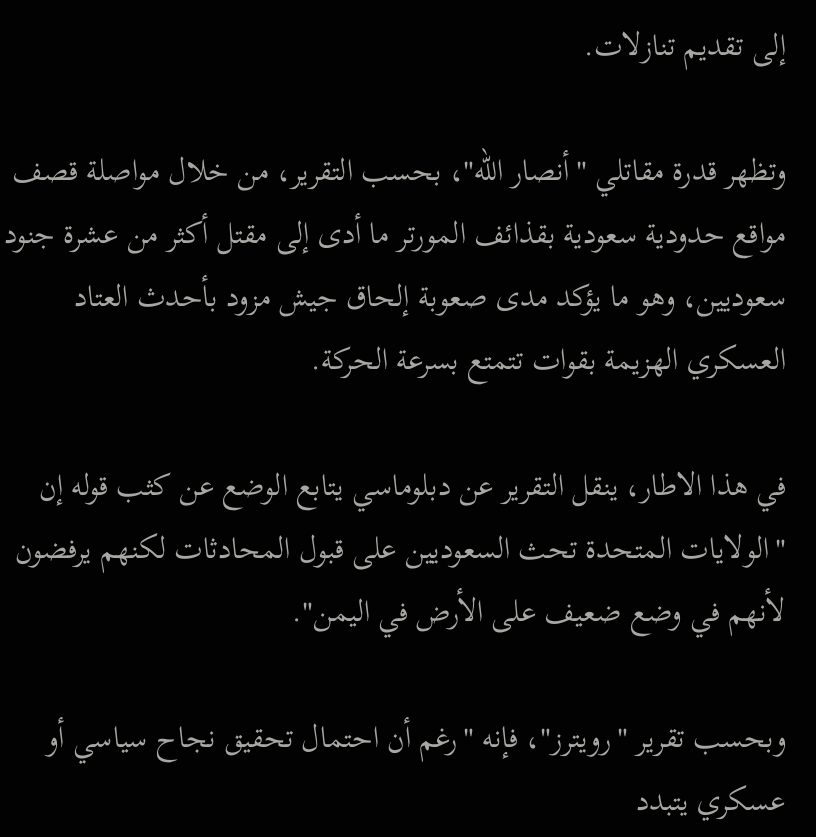إلى تقديم تنازلات.

وتظهر قدرة مقاتلي "أنصار الله"، بحسب التقرير، من خلال مواصلة قصف مواقع حدودية سعودية بقذائف المورتر ما أدى إلى مقتل أكثر من عشرة جنود سعوديين، وهو ما يؤكد مدى صعوبة إلحاق جيش مزود بأحدث العتاد العسكري الهزيمة بقوات تتمتع بسرعة الحركة.

في هذا الاطار، ينقل التقرير عن دبلوماسي يتابع الوضع عن كثب قوله إن "الولايات المتحدة تحث السعوديين على قبول المحادثات لكنهم يرفضون لأنهم في وضع ضعيف على الأرض في اليمن".

وبحسب تقرير "رويترز"، فإنه "رغم أن احتمال تحقيق نجاح سياسي أو عسكري يتبدد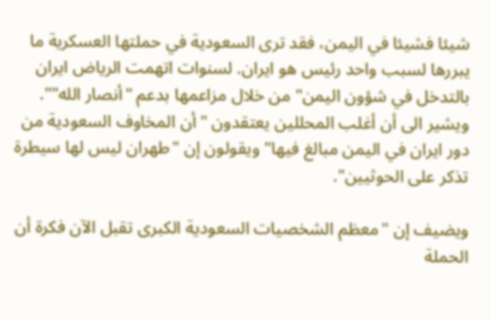شيئا فشيئا في اليمن، فقد ترى السعودية في حملتها العسكرية ما يبررها لسبب واحد رئيس هو ايران. لسنوات اتهمت الرياض ايران بالتدخل في شؤون اليمن" من خلال مزاعمها بدعم "أنصار الله"". ويشير الى أن أغلب المحللين يعتقدون "أن المخاوف السعودية من دور ايران في اليمن مبالغ فيها" ويقولون إن "طهران ليس لها سيطرة تذكر على الحوثيين".

ويضيف إن "معظم الشخصيات السعودية الكبرى تقبل الآن فكرة أن الحملة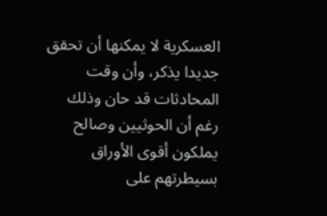العسكرية لا يمكنها أن تحقق جديدا يذكر، وأن وقت المحادثات قد حان وذلك رغم أن الحوثيين وصالح يملكون أقوى الأوراق بسيطرتهم على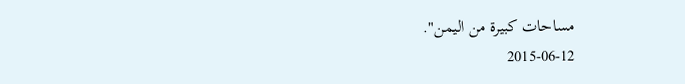مساحات كبيرة من اليمن".
2015-06-12